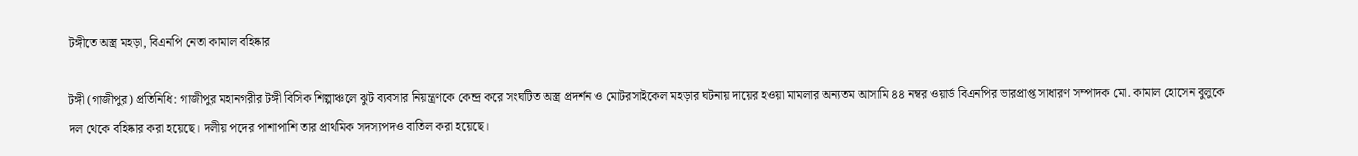টঙ্গীতে অস্ত্র মহড়া, বিএনপি নেতা কামাল বহিষ্কার

টঙ্গী (গাজীপুর) প্রতিনিধি: গাজীপুর মহানগরীর টঙ্গী বিসিক শিল্পাঞ্চলে ঝুট ব্যবসার নিয়ন্ত্রণকে কেন্দ্র করে সংঘটিত অস্ত্র প্রদর্শন ও মোটরসাইকেল মহড়ার ঘটনায় দায়ের হওয়া মামলার অন্যতম আসামি ৪৪ নম্বর ওয়ার্ড বিএনপির ভারপ্রাপ্ত সাধারণ সম্পাদক মো. কামাল হোসেন বুলুকে দল থেকে বহিষ্কার করা হয়েছে। দলীয় পদের পাশাপাশি তার প্রাথমিক সদস্যপদও বাতিল করা হয়েছে।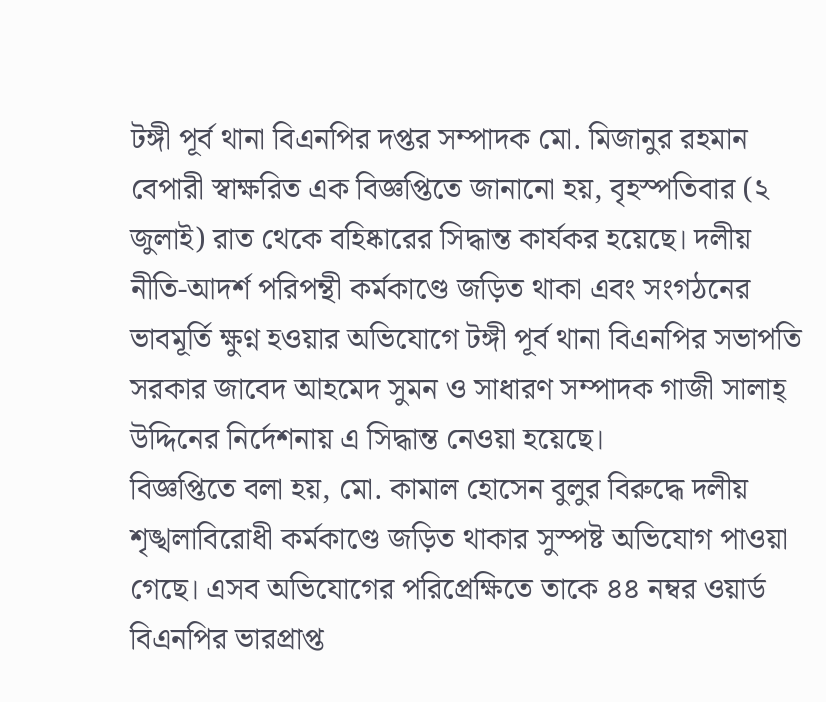টঙ্গী পূর্ব থানা বিএনপির দপ্তর সম্পাদক মো. মিজানুর রহমান বেপারী স্বাক্ষরিত এক বিজ্ঞপ্তিতে জানানো হয়, বৃহস্পতিবার (২ জুলাই) রাত থেকে বহিষ্কারের সিদ্ধান্ত কার্যকর হয়েছে। দলীয় নীতি-আদর্শ পরিপন্থী কর্মকাণ্ডে জড়িত থাকা এবং সংগঠনের ভাবমূর্তি ক্ষুণ্ন হওয়ার অভিযোগে টঙ্গী পূর্ব থানা বিএনপির সভাপতি সরকার জাবেদ আহমেদ সুমন ও সাধারণ সম্পাদক গাজী সালাহ্ উদ্দিনের নির্দেশনায় এ সিদ্ধান্ত নেওয়া হয়েছে।
বিজ্ঞপ্তিতে বলা হয়, মো. কামাল হোসেন বুলুর বিরুদ্ধে দলীয় শৃঙ্খলাবিরোধী কর্মকাণ্ডে জড়িত থাকার সুস্পষ্ট অভিযোগ পাওয়া গেছে। এসব অভিযোগের পরিপ্রেক্ষিতে তাকে ৪৪ নম্বর ওয়ার্ড বিএনপির ভারপ্রাপ্ত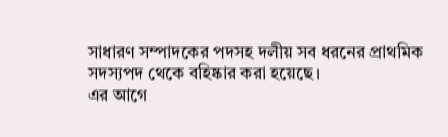সাধারণ সম্পাদকের পদসহ দলীয় সব ধরনের প্রাথমিক সদস্যপদ থেকে বহিষ্কার করা হয়েছে।
এর আগে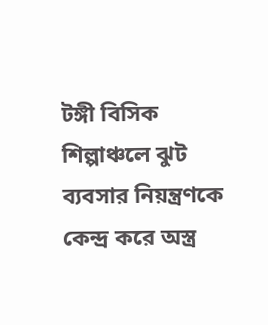টঙ্গী বিসিক শিল্পাঞ্চলে ঝুট ব্যবসার নিয়ন্ত্রণকে কেন্দ্র করে অস্ত্র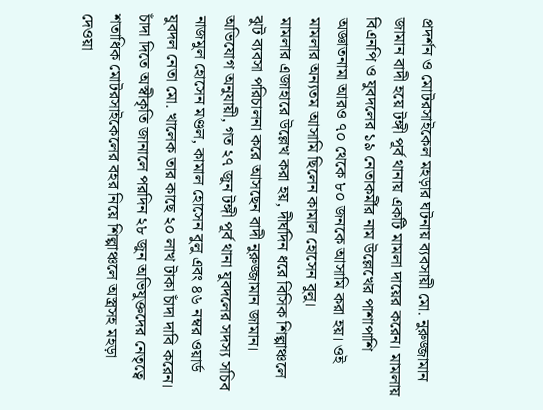প্রদর্শন ও মোটরসাইকেল মহড়ার ঘটনায় ব্যবসায়ী মো. নুরুজ্জামান জামান বাদী হয়ে টঙ্গী পূর্ব থানায় একটি মামলা দায়ের করেন। মামলায় বিএনপি ও যুবদলের ১৯ নেতাকর্মীর নাম উল্লেখের পাশাপাশি অজ্ঞাতনামা আরও ৭০ থেকে ৮০ জনকে আসামি করা হয়। ওই মামলার অন্যতম আসামি ছিলেন কামাল হোসেন বুলু।
মামলার এজাহারে উল্লেখ করা হয়, দীর্ঘদিন ধরে বিসিক শিল্পাঞ্চলে ঝুট ব্যবসা পরিচালনা করে আসছেন বাদী নুরুজ্জামান জামান। অভিযোগ অনুযায়ী, গত ২৭ জুন টঙ্গী পূর্ব থানা যুবদলের সদস্য সচিব নাজমুল হোসেন মণ্ডল, কামাল হোসেন বুলু এবং ৪৬ নম্বর ওয়ার্ড যুবদল নেতা মো. খালেক তার কাছে ২০ লাখ টাকা চাঁদা দাবি করেন। চাঁদা দিতে অস্বীকৃতি জানালে পরদিন ২৮ জুন অভিযুক্তদের নেতৃত্বে শতাধিক মোটরসাইকেলের বহর নিয়ে শিল্পাঞ্চলে অস্ত্রসহ মহড়া দেওয়া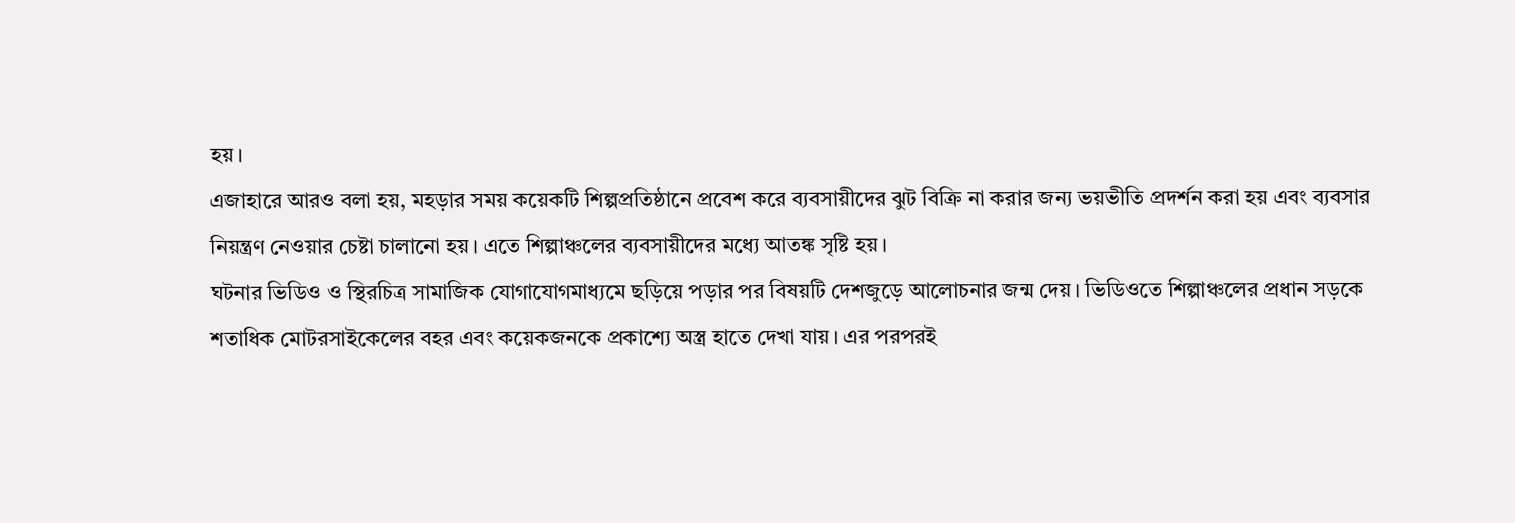হয়।
এজাহারে আরও বলা হয়, মহড়ার সময় কয়েকটি শিল্পপ্রতিষ্ঠানে প্রবেশ করে ব্যবসায়ীদের ঝুট বিক্রি না করার জন্য ভয়ভীতি প্রদর্শন করা হয় এবং ব্যবসার নিয়ন্ত্রণ নেওয়ার চেষ্টা চালানো হয়। এতে শিল্পাঞ্চলের ব্যবসায়ীদের মধ্যে আতঙ্ক সৃষ্টি হয়।
ঘটনার ভিডিও ও স্থিরচিত্র সামাজিক যোগাযোগমাধ্যমে ছড়িয়ে পড়ার পর বিষয়টি দেশজুড়ে আলোচনার জন্ম দেয়। ভিডিওতে শিল্পাঞ্চলের প্রধান সড়কে শতাধিক মোটরসাইকেলের বহর এবং কয়েকজনকে প্রকাশ্যে অস্ত্র হাতে দেখা যায়। এর পরপরই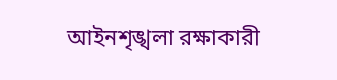আইনশৃঙ্খলা রক্ষাকারী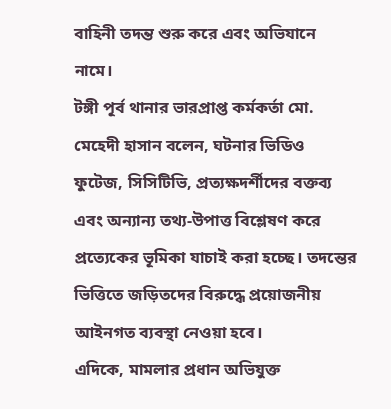বাহিনী তদন্ত শুরু করে এবং অভিযানে নামে।
টঙ্গী পূর্ব থানার ভারপ্রাপ্ত কর্মকর্তা মো. মেহেদী হাসান বলেন, ঘটনার ভিডিও ফুটেজ, সিসিটিভি, প্রত্যক্ষদর্শীদের বক্তব্য এবং অন্যান্য তথ্য-উপাত্ত বিশ্লেষণ করে প্রত্যেকের ভূমিকা যাচাই করা হচ্ছে। তদন্তের ভিত্তিতে জড়িতদের বিরুদ্ধে প্রয়োজনীয় আইনগত ব্যবস্থা নেওয়া হবে।
এদিকে, মামলার প্রধান অভিযুক্ত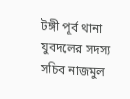টঙ্গী পূর্ব থানা যুবদলের সদস্য সচিব নাজমুল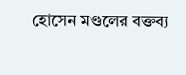হোসেন মণ্ডলের বক্তব্য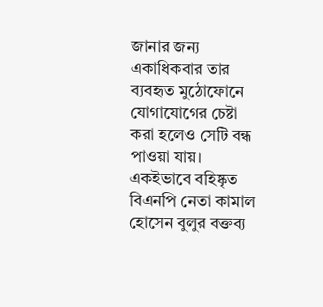জানার জন্য একাধিকবার তার ব্যবহৃত মুঠোফোনে যোগাযোগের চেষ্টা করা হলেও সেটি বন্ধ পাওয়া যায়। একইভাবে বহিষ্কৃত বিএনপি নেতা কামাল হোসেন বুলুর বক্তব্য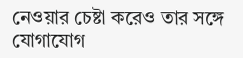নেওয়ার চেষ্টা করেও তার সঙ্গে যোগাযোগ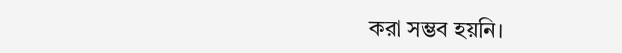করা সম্ভব হয়নি।